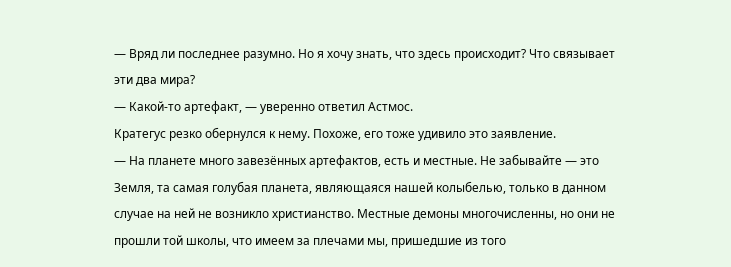— Вряд ли последнее разумно. Но я хочу знать, что здесь происходит? Что связывает эти два мира?
— Какой-то артефакт, — уверенно ответил Астмос.
Кратегус резко обернулся к нему. Похоже, его тоже удивило это заявление.
— На планете много завезённых артефактов, есть и местные. Не забывайте — это Земля, та самая голубая планета, являющаяся нашей колыбелью, только в данном случае на ней не возникло христианство. Местные демоны многочисленны, но они не прошли той школы, что имеем за плечами мы, пришедшие из того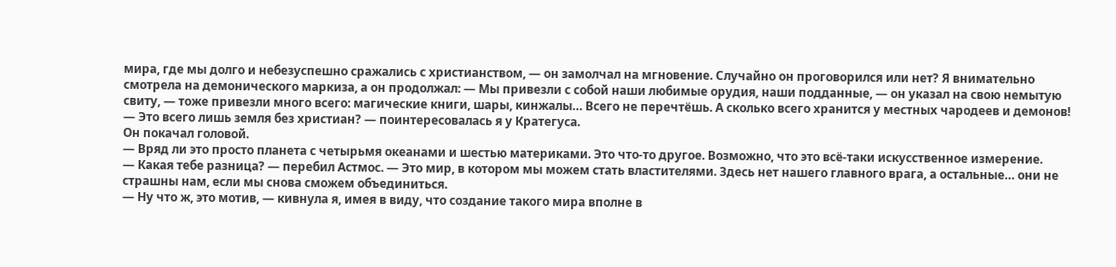мира, где мы долго и небезуспешно сражались с христианством, — он замолчал на мгновение. Случайно он проговорился или нет? Я внимательно смотрела на демонического маркиза, а он продолжал: — Мы привезли с собой наши любимые орудия, наши подданные, — он указал на свою немытую свиту, — тоже привезли много всего: магические книги, шары, кинжалы… Всего не перечтёшь. А сколько всего хранится у местных чародеев и демонов!
— Это всего лишь земля без христиан? — поинтересовалась я у Кратегуса.
Он покачал головой.
— Вряд ли это просто планета с четырьмя океанами и шестью материками. Это что-то другое. Возможно, что это всё-таки искусственное измерение.
— Какая тебе разница? — перебил Астмос. — Это мир, в котором мы можем стать властителями. Здесь нет нашего главного врага, а остальные… они не страшны нам, если мы снова сможем объединиться.
— Ну что ж, это мотив, — кивнула я, имея в виду, что создание такого мира вполне в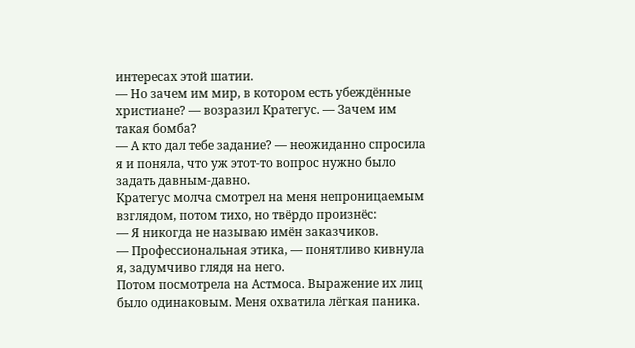интересах этой шатии.
— Но зачем им мир, в котором есть убеждённые христиане? — возразил Кратегус. — Зачем им такая бомба?
— А кто дал тебе задание? — неожиданно спросила я и поняла, что уж этот-то вопрос нужно было задать давным-давно.
Кратегус молча смотрел на меня непроницаемым взглядом, потом тихо, но твёрдо произнёс:
— Я никогда не называю имён заказчиков.
— Профессиональная этика, — понятливо кивнула я, задумчиво глядя на него.
Потом посмотрела на Астмоса. Выражение их лиц было одинаковым. Меня охватила лёгкая паника.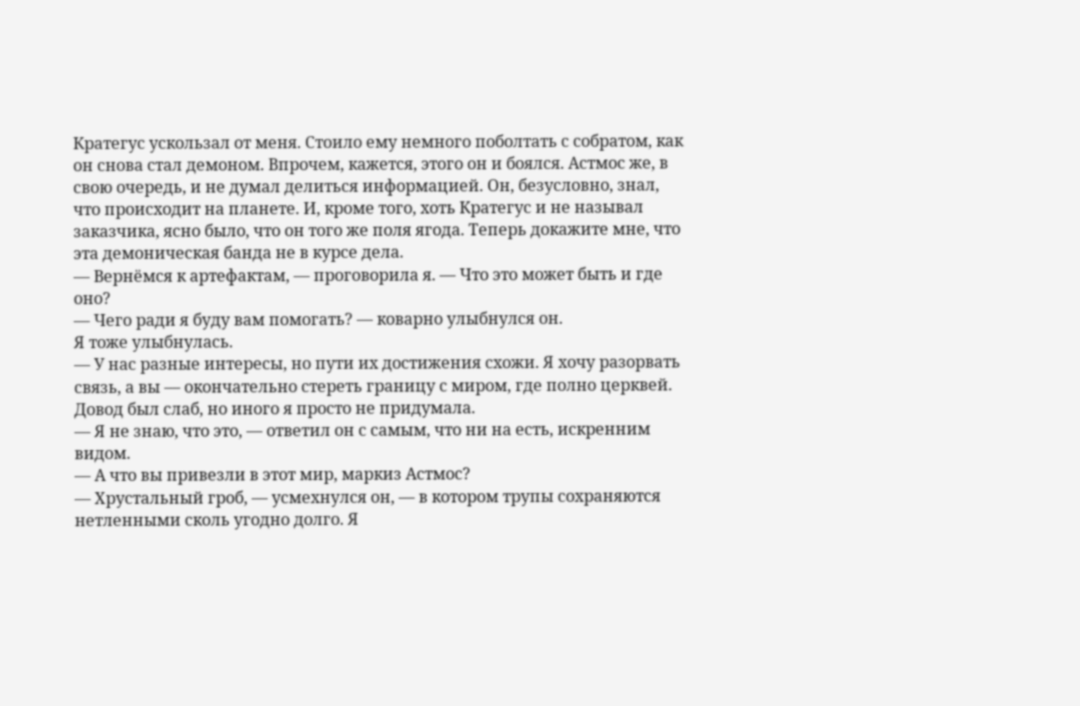Кратегус ускользал от меня. Стоило ему немного поболтать с собратом, как он снова стал демоном. Впрочем, кажется, этого он и боялся. Астмос же, в свою очередь, и не думал делиться информацией. Он, безусловно, знал, что происходит на планете. И, кроме того, хоть Кратегус и не называл заказчика, ясно было, что он того же поля ягода. Теперь докажите мне, что эта демоническая банда не в курсе дела.
— Вернёмся к артефактам, — проговорила я. — Что это может быть и где оно?
— Чего ради я буду вам помогать? — коварно улыбнулся он.
Я тоже улыбнулась.
— У нас разные интересы, но пути их достижения схожи. Я хочу разорвать связь, а вы — окончательно стереть границу с миром, где полно церквей.
Довод был слаб, но иного я просто не придумала.
— Я не знаю, что это, — ответил он с самым, что ни на есть, искренним видом.
— А что вы привезли в этот мир, маркиз Астмос?
— Хрустальный гроб, — усмехнулся он, — в котором трупы сохраняются нетленными сколь угодно долго. Я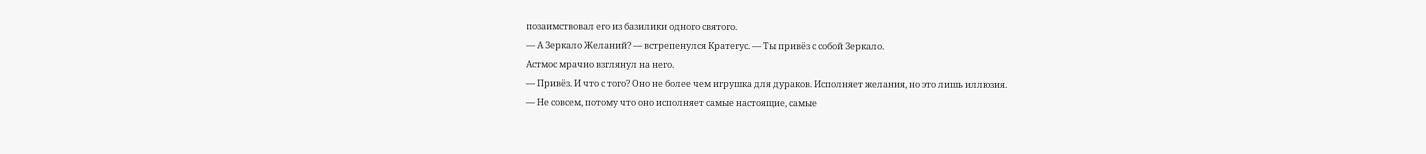позаимствовал его из базилики одного святого.
— А Зеркало Желаний? — встрепенулся Кратегус. — Ты привёз с собой Зеркало.
Астмос мрачно взглянул на него.
— Привёз. И что с того? Оно не более чем игрушка для дураков. Исполняет желания, но это лишь иллюзия.
— Не совсем, потому что оно исполняет самые настоящие, самые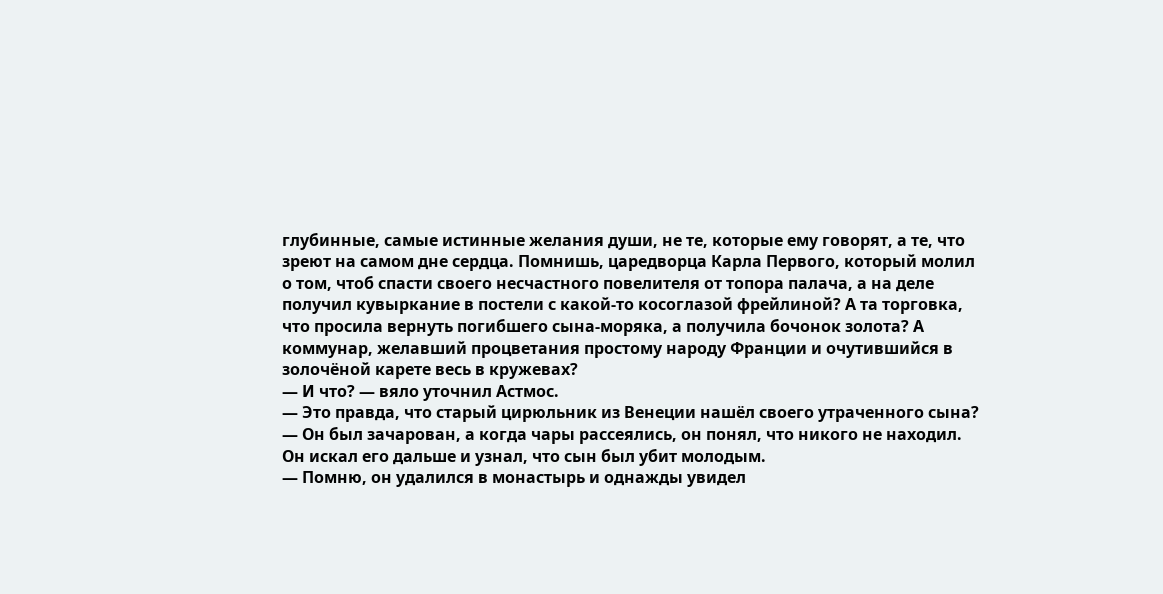глубинные, самые истинные желания души, не те, которые ему говорят, а те, что зреют на самом дне сердца. Помнишь, царедворца Карла Первого, который молил о том, чтоб спасти своего несчастного повелителя от топора палача, а на деле получил кувыркание в постели с какой-то косоглазой фрейлиной? А та торговка, что просила вернуть погибшего сына-моряка, а получила бочонок золота? А коммунар, желавший процветания простому народу Франции и очутившийся в золочёной карете весь в кружевах?
— И что? — вяло уточнил Астмос.
— Это правда, что старый цирюльник из Венеции нашёл своего утраченного сына?
— Он был зачарован, а когда чары рассеялись, он понял, что никого не находил. Он искал его дальше и узнал, что сын был убит молодым.
— Помню, он удалился в монастырь и однажды увидел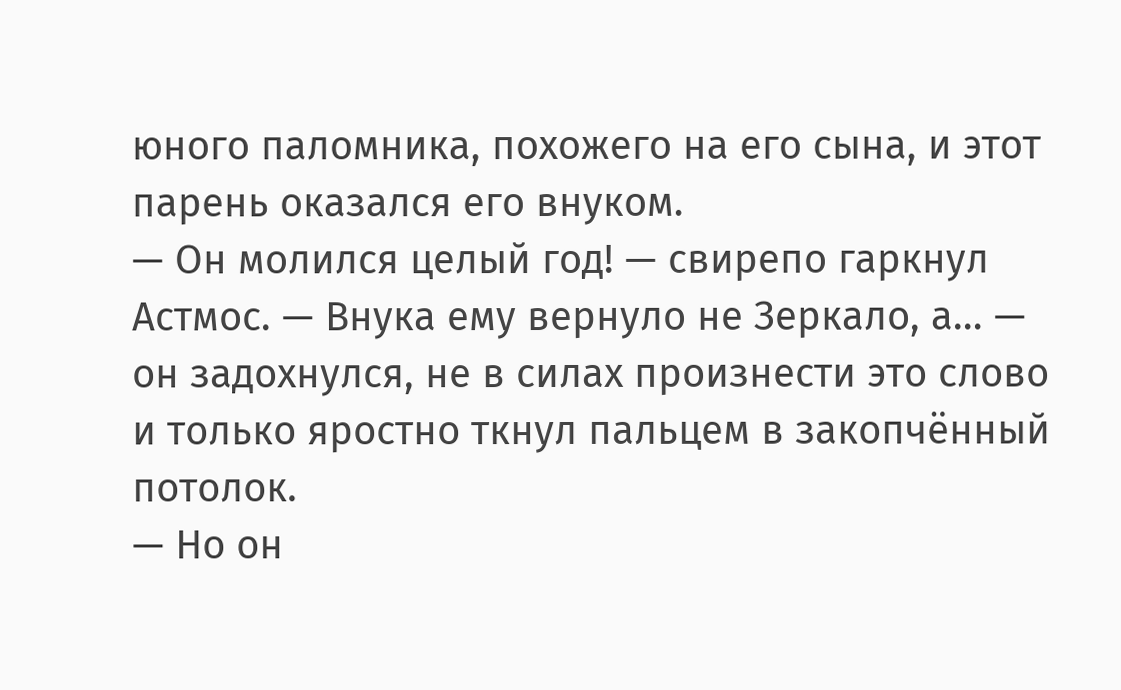юного паломника, похожего на его сына, и этот парень оказался его внуком.
— Он молился целый год! — свирепо гаркнул Астмос. — Внука ему вернуло не Зеркало, а… — он задохнулся, не в силах произнести это слово и только яростно ткнул пальцем в закопчённый потолок.
— Но он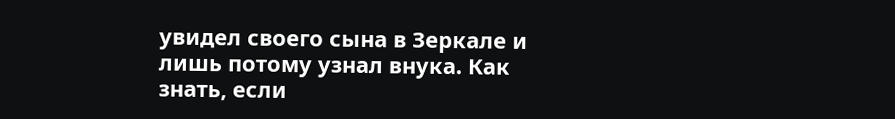увидел своего сына в Зеркале и лишь потому узнал внука. Как знать, если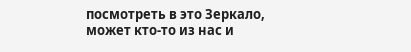посмотреть в это Зеркало, может кто-то из нас и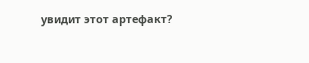увидит этот артефакт?